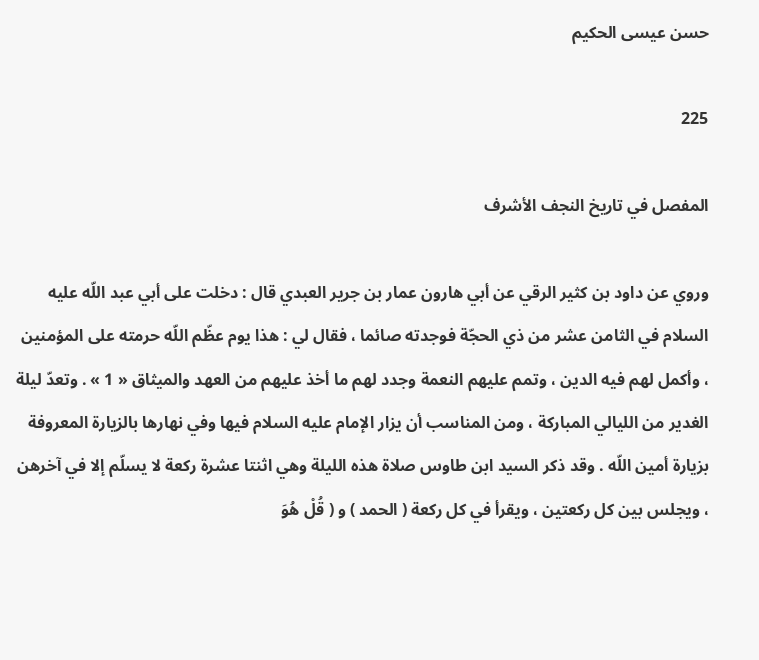حسن عيسى الحكيم

225

المفصل في تاريخ النجف الأشرف

وروي عن داود بن كثير الرقي عن أبي هارون عمار بن جرير العبدي قال : دخلت على أبي عبد اللّه عليه السلام في الثامن عشر من ذي الحجّة فوجدته صائما ، فقال لي : هذا يوم عظّم اللّه حرمته على المؤمنين ، وأكمل لهم فيه الدين ، وتمم عليهم النعمة وجدد لهم ما أخذ عليهم من العهد والميثاق « 1 » . وتعدّ ليلة الغدير من الليالي المباركة ، ومن المناسب أن يزار الإمام عليه السلام فيها وفي نهارها بالزيارة المعروفة بزيارة أمين اللّه . وقد ذكر السيد ابن طاوس صلاة هذه الليلة وهي اثنتا عشرة ركعة لا يسلّم إلا في آخرهن ، ويجلس بين كل ركعتين ، ويقرأ في كل ركعة ( الحمد ) و ( قُلْ هُوَ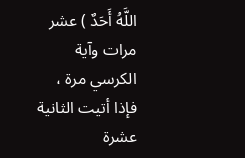اللَّهُ أَحَدٌ ) عشر مرات وآية الكرسي مرة ، فإذا أتيت الثانية عشرة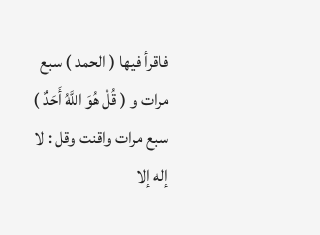فاقرأ فيها ( الحمد ) سبع مرات و ( قُلْ هُوَ اللَّهُ أَحَدٌ ) سبع مرات واقنت وقل : لا إله إلا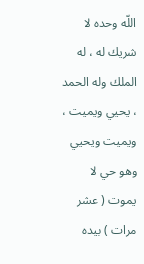اللّه وحده لا شريك له ، له الملك وله الحمد ، يحيي ويميت ، ويميت ويحيي وهو حي لا يموت ( عشر مرات ) بيده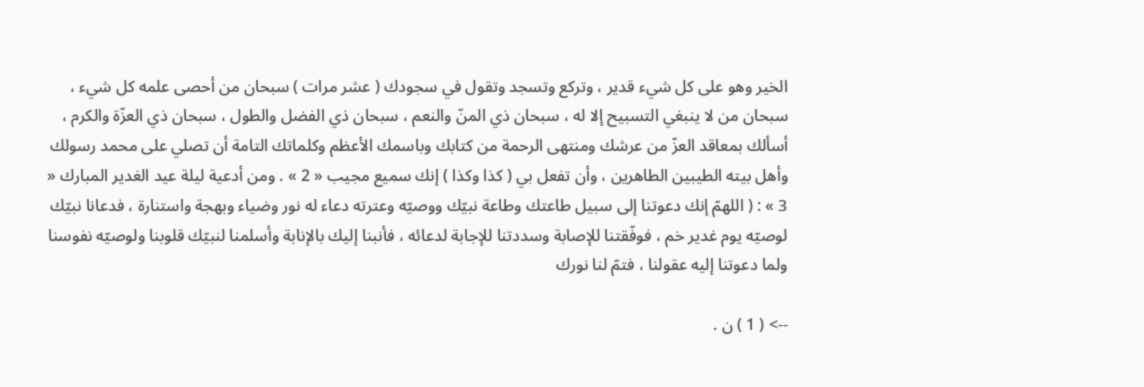الخير وهو على كل شيء قدير ، وتركع وتسجد وتقول في سجودك ( عشر مرات ) سبحان من أحصى علمه كل شيء ، سبحان من لا ينبغي التسبيح إلا له ، سبحان ذي المنّ والنعم ، سبحان ذي الفضل والطول ، سبحان ذي العزّة والكرم ، أسألك بمعاقد العزّ من عرشك ومنتهى الرحمة من كتابك وباسمك الأعظم وكلماتك التامة أن تصلي على محمد رسولك وأهل بيته الطيبين الطاهرين ، وأن تفعل بي ( كذا وكذا ) إنك سميع مجيب « 2 » . ومن أدعية ليلة عيد الغدير المبارك « 3 » : ( اللهمّ إنك دعوتنا إلى سبيل طاعتك وطاعة نبيّك ووصيّه وعترته دعاء له نور وضياء وبهجة واستنارة ، فدعانا نبيّك لوصيّه يوم غدير خم ، فوفّقتنا للإصابة وسددتنا للإجابة لدعائه ، فأنبنا إليك بالإنابة وأسلمنا لنبيّك قلوبنا ولوصيّه نفوسنا ولما دعوتنا إليه عقولنا ، فتمّ لنا نورك

--> ( 1 ) ن .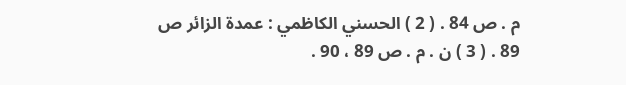م . ص 84 . ( 2 ) الحسني الكاظمي : عمدة الزائر ص 89 . ( 3 ) ن . م . ص 89 ، 90 .